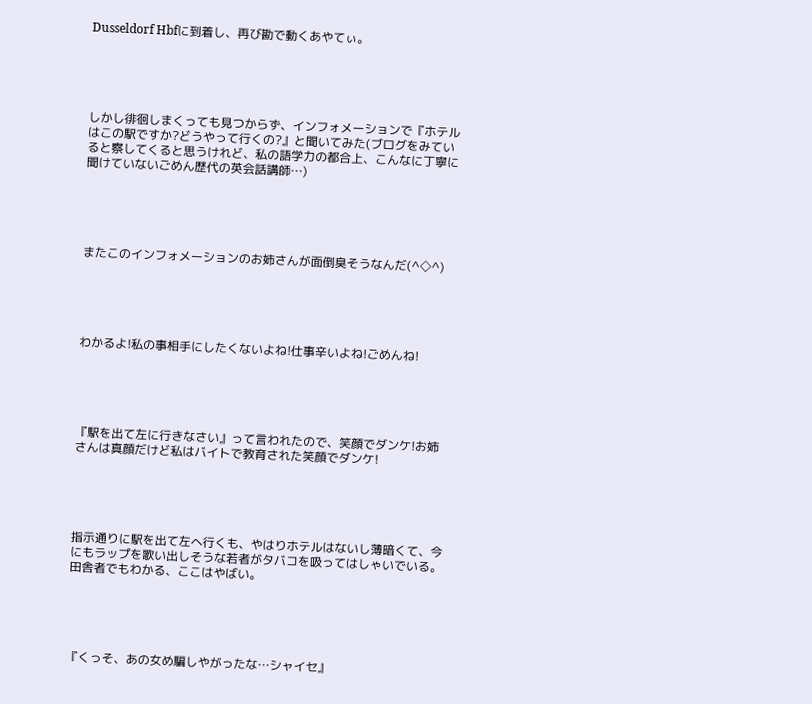Dusseldorf Hbfに到着し、再び勘で動くあやてぃ。





しかし徘徊しまくっても見つからず、インフォメーションで『ホテルはこの駅ですか?どうやって行くの?』と聞いてみた(ブログをみていると察してくると思うけれど、私の語学力の都合上、こんなに丁寧に聞けていないごめん歴代の英会話講師…)





またこのインフォメーションのお姉さんが面倒臭そうなんだ(^◇^)





わかるよ!私の事相手にしたくないよね!仕事辛いよね!ごめんね!





『駅を出て左に行きなさい』って言われたので、笑顔でダンケ!お姉さんは真顔だけど私はバイトで教育された笑顔でダンケ!





指示通りに駅を出て左へ行くも、やはりホテルはないし薄暗くて、今にもラップを歌い出しそうな若者がタバコを吸ってはしゃいでいる。田舎者でもわかる、ここはやばい。





『くっそ、あの女め騙しやがったな…シャイセ』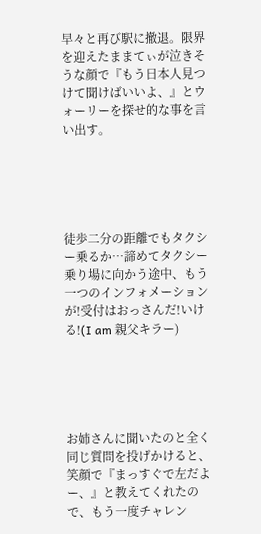早々と再び駅に撤退。限界を迎えたままてぃが泣きそうな顔で『もう日本人見つけて聞けばいいよ、』とウォーリーを探せ的な事を言い出す。





徒歩二分の距離でもタクシー乗るか…諦めてタクシー乗り場に向かう途中、もう一つのインフォメーションが!受付はおっさんだ!いける!(I am 親父キラー)





お姉さんに聞いたのと全く同じ質問を投げかけると、笑顔で『まっすぐで左だよー、』と教えてくれたので、もう一度チャレン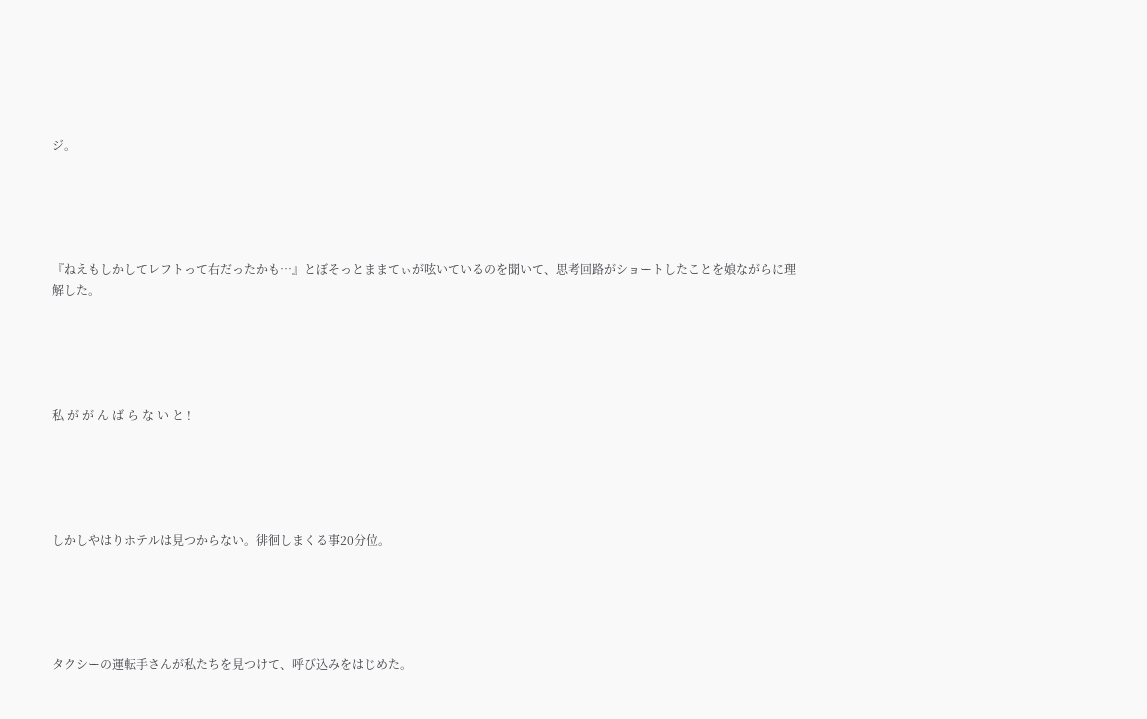ジ。





『ねえもしかしてレフトって右だったかも…』とぼそっとままてぃが呟いているのを聞いて、思考回路がショートしたことを娘ながらに理解した。





私 が が ん ば ら な い と !





しかしやはりホテルは見つからない。徘徊しまくる事20分位。





タクシーの運転手さんが私たちを見つけて、呼び込みをはじめた。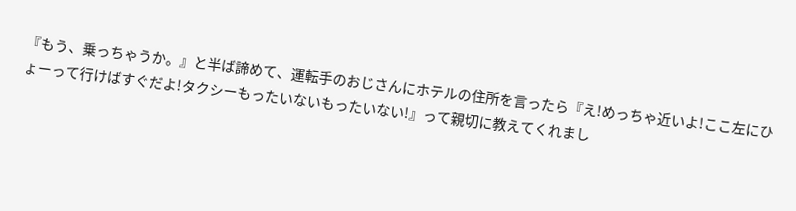『もう、乗っちゃうか。』と半ば諦めて、運転手のおじさんにホテルの住所を言ったら『え!めっちゃ近いよ!ここ左にひょーって行けばすぐだよ!タクシーもったいないもったいない!』って親切に教えてくれまし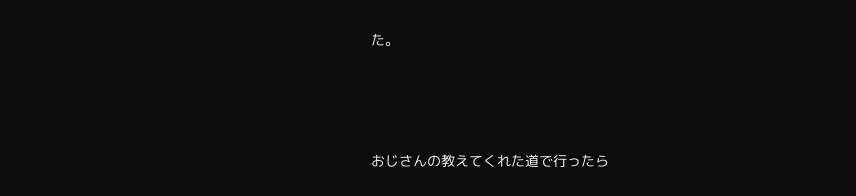た。





おじさんの教えてくれた道で行ったら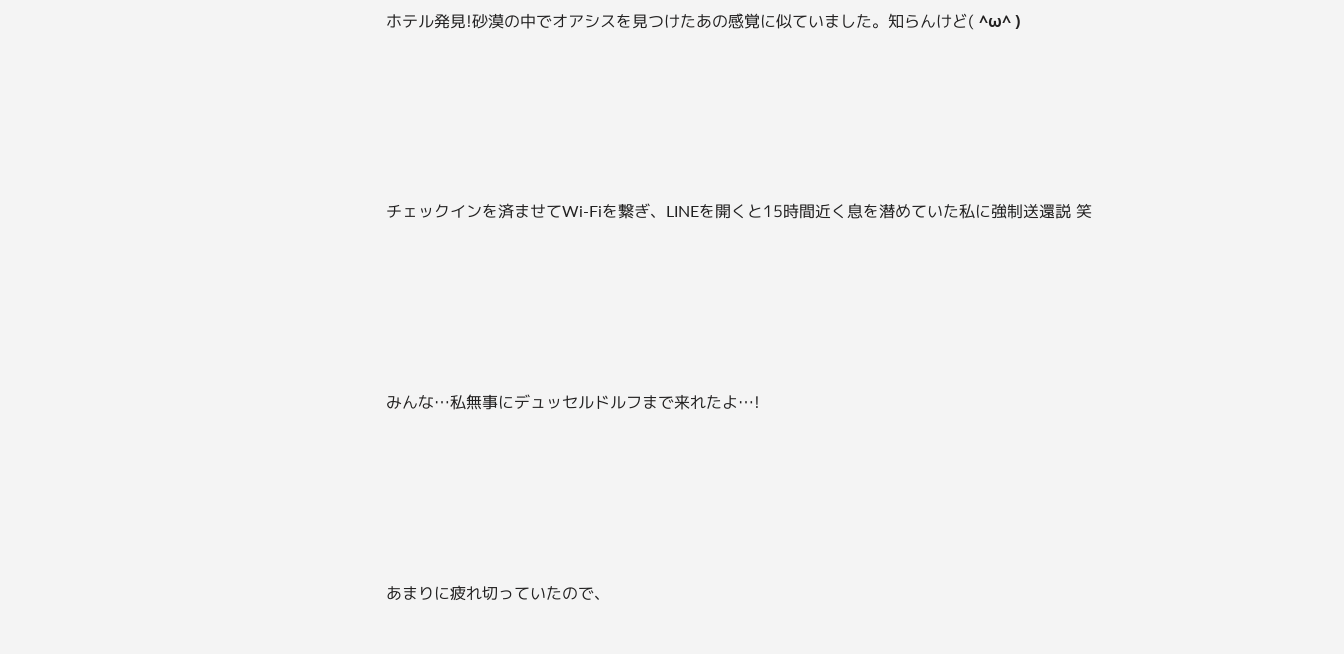ホテル発見!砂漠の中でオアシスを見つけたあの感覚に似ていました。知らんけど( ^ω^ )





チェックインを済ませてWi-Fiを繋ぎ、LINEを開くと15時間近く息を潜めていた私に強制送還説 笑





みんな…私無事にデュッセルドルフまで来れたよ…!





あまりに疲れ切っていたので、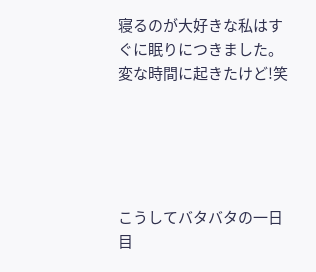寝るのが大好きな私はすぐに眠りにつきました。変な時間に起きたけど!笑





こうしてバタバタの一日目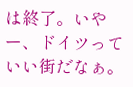は終了。いやー、ドイツっていい街だなぁ。